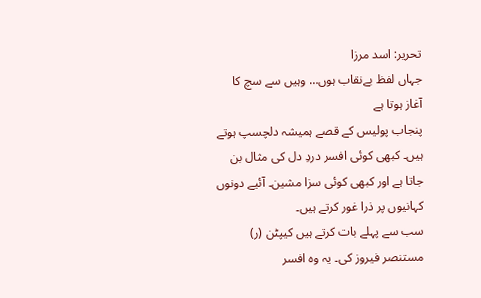تحریر: اسد مرزا
جہاں لفظ بےنقاب ہوں… وہیں سے سچ کا آغاز ہوتا ہے
پنجاب پولیس کے قصے ہمیشہ دلچسپ ہوتے ہیں۔ کبھی کوئی افسر دردِ دل کی مثال بن جاتا ہے اور کبھی کوئی سزا مشین۔ آئیے دونوں کہانیوں پر ذرا غور کرتے ہیں۔
سب سے پہلے بات کرتے ہیں کیپٹن (ر) مستنصر فیروز کی۔ یہ وہ افسر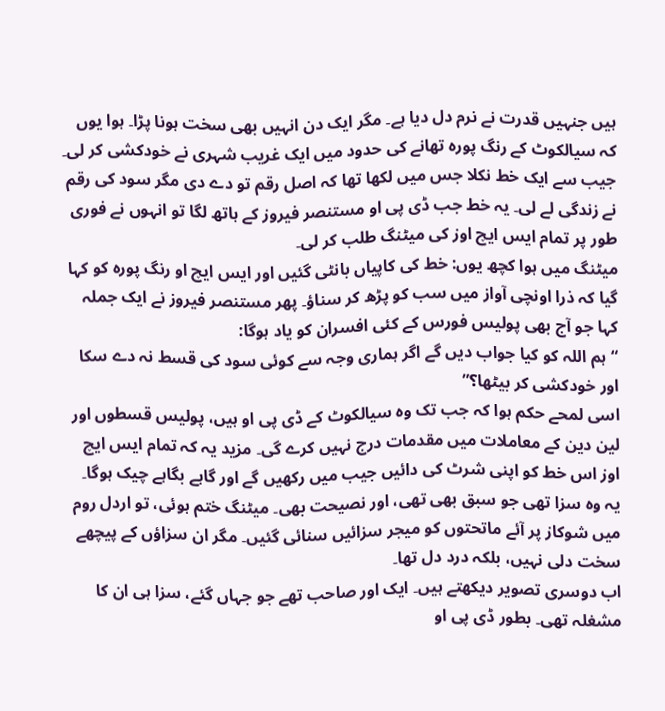ہیں جنہیں قدرت نے نرم دل دیا ہے۔ مگر ایک دن انہیں بھی سخت ہونا پڑا۔ ہوا یوں کہ سیالکوٹ کے رنگ پورہ تھانے کی حدود میں ایک غریب شہری نے خودکشی کر لی۔ جیب سے ایک خط نکلا جس میں لکھا تھا کہ اصل رقم تو دے دی مگر سود کی رقم نے زندگی لے لی۔ یہ خط جب ڈی پی او مستنصر فیروز کے ہاتھ لگا تو انہوں نے فوری طور پر تمام ایس ایچ اوز کی میٹنگ طلب کر لی۔
میٹنگ میں ہوا کچھ یوں: خط کی کاپیاں بانٹی گئیں اور ایس ایچ او رنگ پورہ کو کہا گیا کہ ذرا اونچی آواز میں سب کو پڑھ کر سناؤ۔ پھر مستنصر فیروز نے ایک جملہ کہا جو آج بھی پولیس فورس کے کئی افسران کو یاد ہوگا:
“ہم اللہ کو کیا جواب دیں گے اگر ہماری وجہ سے کوئی سود کی قسط نہ دے سکا اور خودکشی کر بیٹھا؟”
اسی لمحے حکم ہوا کہ جب تک وہ سیالکوٹ کے ڈی پی او ہیں، پولیس قسطوں اور لین دین کے معاملات میں مقدمات درج نہیں کرے گی۔ مزید یہ کہ تمام ایس ایچ اوز اس خط کو اپنی شرٹ کی دائیں جیب میں رکھیں گے اور گاہے بگاہے چیک ہوگا۔ یہ وہ سزا تھی جو سبق بھی تھی، اور نصیحت بھی۔ میٹنگ ختم ہوئی، تو اردل روم میں شوکاز پر آئے ماتحتوں کو میجر سزائیں سنائی گئیں۔ مگر ان سزاؤں کے پیچھے سخت دلی نہیں، بلکہ درد دل تھا۔
اب دوسری تصویر دیکھتے ہیں۔ ایک اور صاحب تھے جو جہاں گئے، سزا ہی ان کا مشغلہ تھی۔ بطور ڈی پی او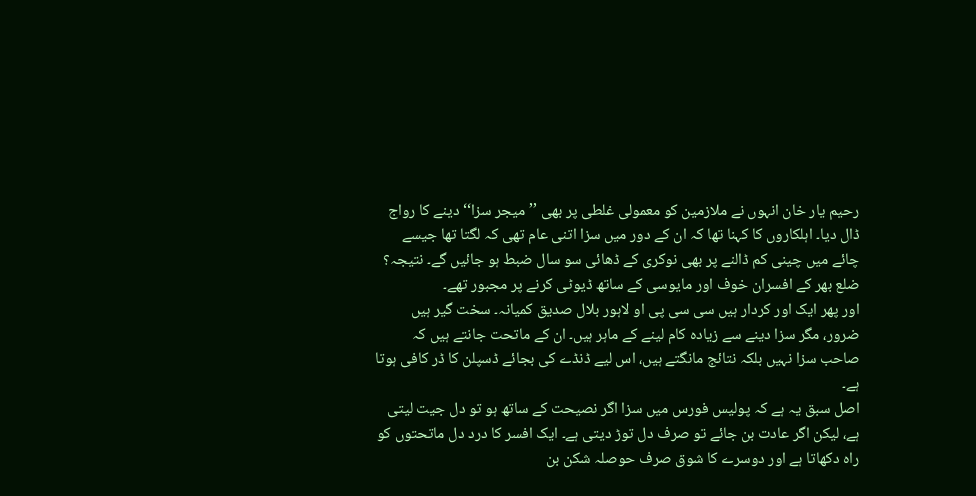رحیم یار خان انہوں نے ملازمین کو معمولی غلطی پر بھی ’’میجر سزا‘‘ دینے کا رواج ڈال دیا۔ اہلکاروں کا کہنا تھا کہ ان کے دور میں سزا اتنی عام تھی کہ لگتا تھا جیسے چائے میں چینی کم ڈالنے پر بھی نوکری کے ڈھائی سو سال ضبط ہو جائیں گے۔ نتیجہ؟ ضلع بھر کے افسران خوف اور مایوسی کے ساتھ ڈیوٹی کرنے پر مجبور تھے۔
اور پھر ایک اور کردار ہیں سی سی پی او لاہور بلال صدیق کمیانہ۔ سخت گیر ہیں ضرور، مگر سزا دینے سے زیادہ کام لینے کے ماہر ہیں۔ ان کے ماتحت جانتے ہیں کہ صاحب سزا نہیں بلکہ نتائج مانگتے ہیں، اس لیے ڈنڈے کی بجائے ڈسپلن کا ڈر کافی ہوتا ہے۔
اصل سبق یہ ہے کہ پولیس فورس میں سزا اگر نصیحت کے ساتھ ہو تو دل جیت لیتی ہے، لیکن اگر عادت بن جائے تو صرف دل توڑ دیتی ہے۔ ایک افسر کا درد دل ماتحتوں کو راہ دکھاتا ہے اور دوسرے کا شوق صرف حوصلہ شکن بن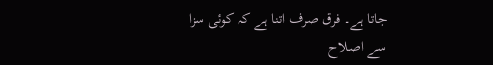جاتا ہے۔ فرق صرف اتنا ہے کہ کوئی سزا سے اصلاح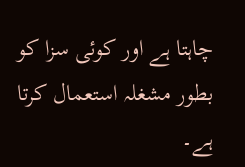چاہتا ہے اور کوئی سزا کو بطور مشغلہ استعمال کرتا ہے۔